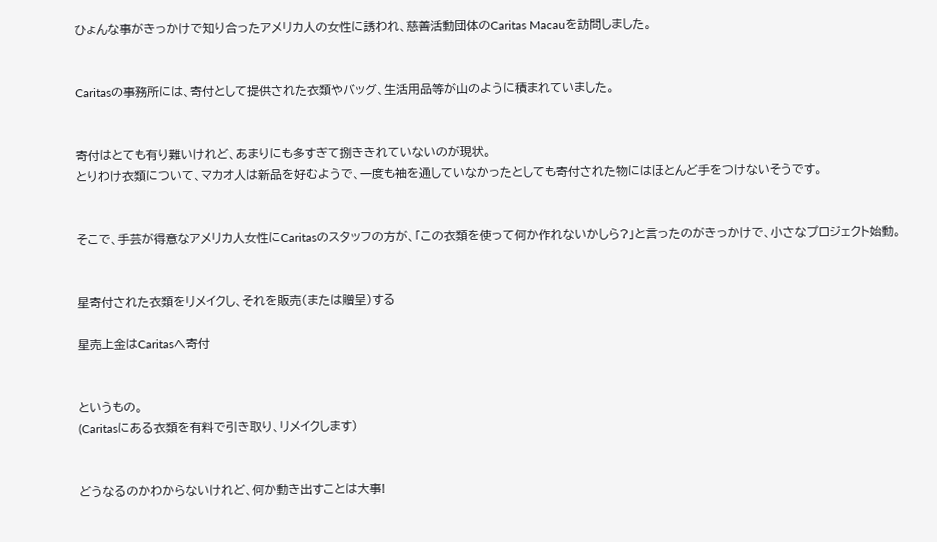ひょんな事がきっかけで知り合ったアメリカ人の女性に誘われ、慈善活動団体のCaritas Macauを訪問しました。


Caritasの事務所には、寄付として提供された衣類やバッグ、生活用品等が山のように積まれていました。


寄付はとても有り難いけれど、あまりにも多すぎて捌ききれていないのが現状。
とりわけ衣類について、マカオ人は新品を好むようで、一度も袖を通していなかったとしても寄付された物にはほとんど手をつけないそうです。


そこで、手芸が得意なアメリカ人女性にCaritasのスタッフの方が、「この衣類を使って何か作れないかしら?」と言ったのがきっかけで、小さなプロジェクト始動。


星寄付された衣類をリメイクし、それを販売(または贈呈)する

星売上金はCaritasへ寄付


というもの。
(Caritasにある衣類を有料で引き取り、リメイクします)


どうなるのかわからないけれど、何か動き出すことは大事!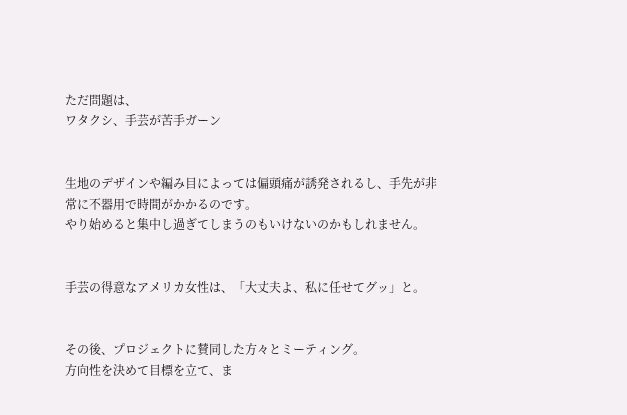ただ問題は、
ワタクシ、手芸が苦手ガーン


生地のデザインや編み目によっては偏頭痛が誘発されるし、手先が非常に不器用で時間がかかるのです。
やり始めると集中し過ぎてしまうのもいけないのかもしれません。


手芸の得意なアメリカ女性は、「大丈夫よ、私に任せてグッ」と。


その後、プロジェクトに賛同した方々とミーティング。
方向性を決めて目標を立て、ま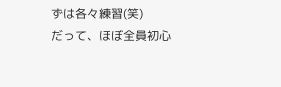ずは各々練習(笑)
だって、ほぼ全員初心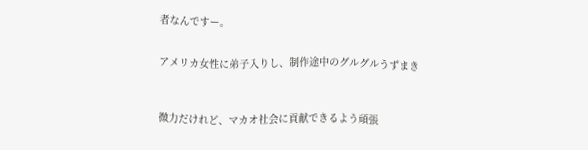者なんですー。


アメリカ女性に弟子入りし、制作途中のグルグルうずまき



微力だけれど、マカオ社会に貢献できるよう頑張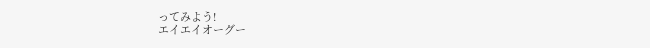ってみよう!
エイエイオーグー